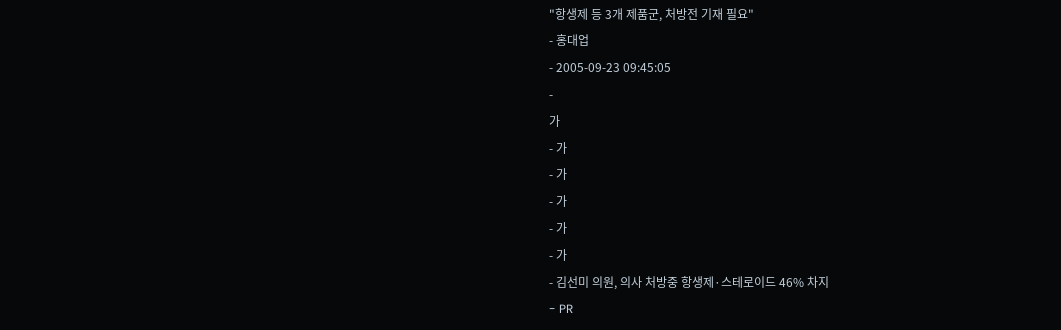"항생제 등 3개 제품군, 처방전 기재 필요"
- 홍대업
- 2005-09-23 09:45:05
-
가
- 가
- 가
- 가
- 가
- 가
- 김선미 의원, 의사 처방중 항생제·스테로이드 46% 차지
- PR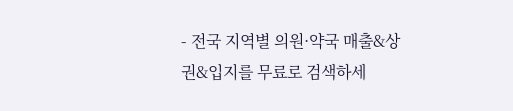- 전국 지역별 의원·약국 매출&상권&입지를 무료로 검색하세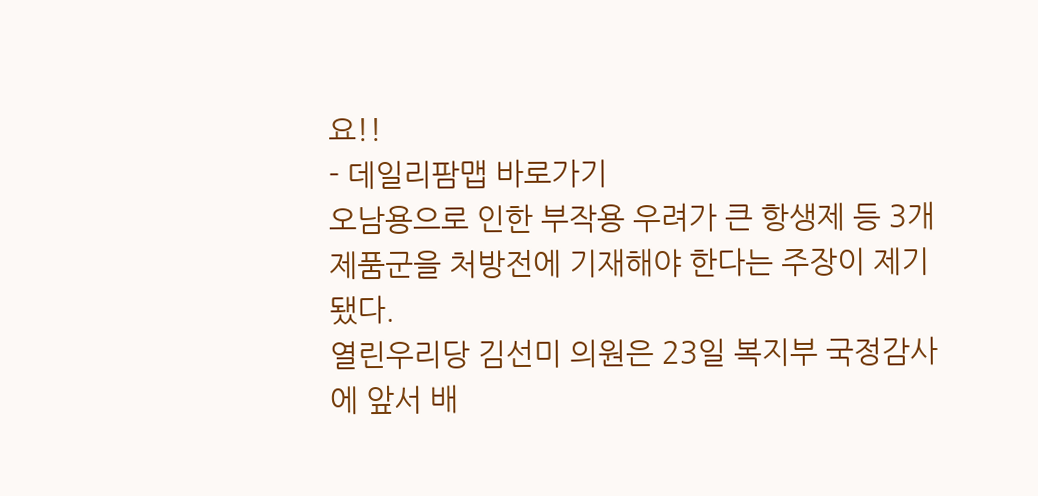요!!
- 데일리팜맵 바로가기
오남용으로 인한 부작용 우려가 큰 항생제 등 3개 제품군을 처방전에 기재해야 한다는 주장이 제기됐다.
열린우리당 김선미 의원은 23일 복지부 국정감사에 앞서 배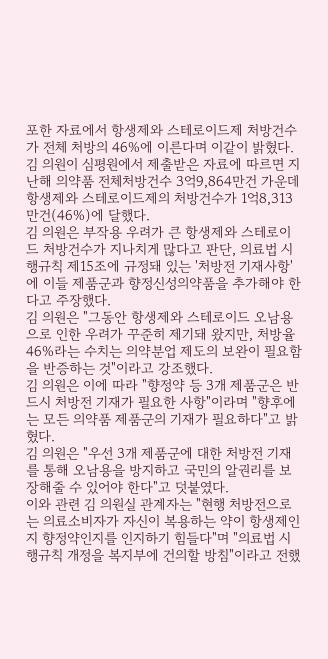포한 자료에서 항생제와 스테로이드제 처방건수가 전체 처방의 46%에 이른다며 이같이 밝혔다.
김 의원이 심평원에서 제출받은 자료에 따르면 지난해 의약품 전체처방건수 3억9,864만건 가운데 항생제와 스테로이드제의 처방건수가 1억8,313만건(46%)에 달했다.
김 의원은 부작용 우려가 큰 항생제와 스테로이드 처방건수가 지나치게 많다고 판단, 의료법 시행규칙 제15조에 규정돼 있는 '처방전 기재사항'에 이들 제품군과 향정신성의약품을 추가해야 한다고 주장했다.
김 의원은 "그동안 항생제와 스테로이드 오남용으로 인한 우려가 꾸준히 제기돼 왔지만, 처방율 46%라는 수치는 의약분업 제도의 보완이 필요함을 반증하는 것"이라고 강조했다.
김 의원은 이에 따라 "향정약 등 3개 제품군은 반드시 처방전 기재가 필요한 사항"이라며 "향후에는 모든 의약품 제품군의 기재가 필요하다"고 밝혔다.
김 의원은 "우선 3개 제품군에 대한 처방전 기재를 통해 오남용을 방지하고 국민의 알권리를 보장해줄 수 있어야 한다"고 덧붙였다.
이와 관련 김 의원실 관계자는 "현행 처방전으로는 의료소비자가 자신이 복용하는 약이 항생제인지 향정약인지를 인지하기 힘들다"며 "의료법 시행규칙 개정을 복지부에 건의할 방침"이라고 전했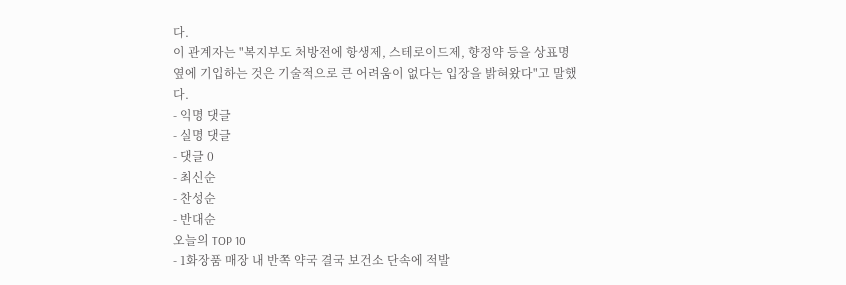다.
이 관계자는 "복지부도 처방전에 항생제, 스테로이드제, 향정약 등을 상표명 옆에 기입하는 것은 기술적으로 큰 어려움이 없다는 입장을 밝혀왔다"고 말했다.
- 익명 댓글
- 실명 댓글
- 댓글 0
- 최신순
- 찬성순
- 반대순
오늘의 TOP 10
- 1화장품 매장 내 반쪽 약국 결국 보건소 단속에 적발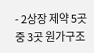- 2상장 제약 5곳 중 3곳 원가구조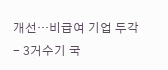개선…비급여 기업 두각
- 3거수기 국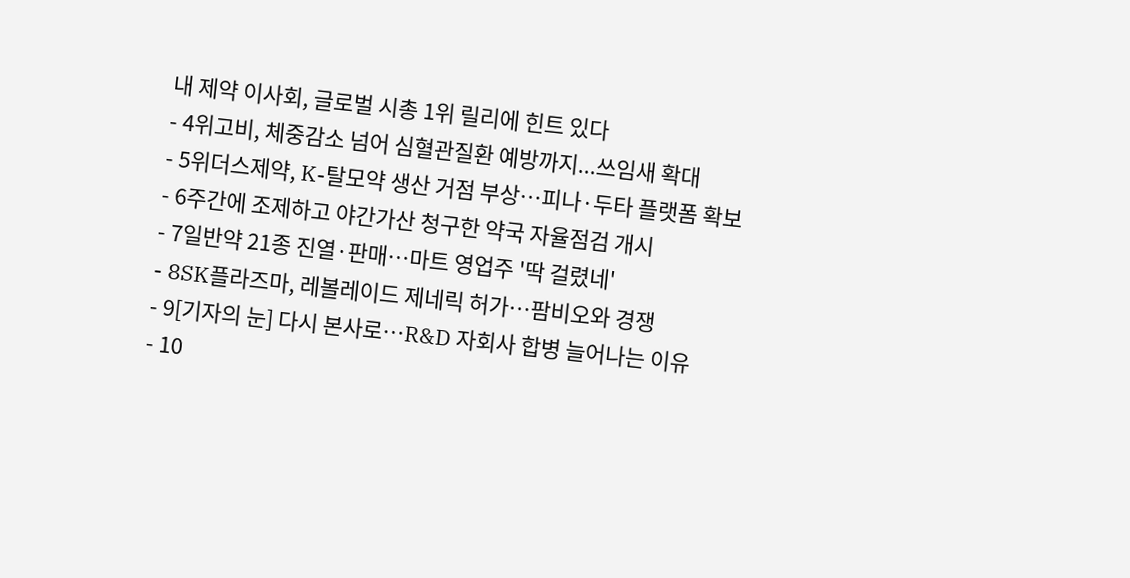내 제약 이사회, 글로벌 시총 1위 릴리에 힌트 있다
- 4위고비, 체중감소 넘어 심혈관질환 예방까지...쓰임새 확대
- 5위더스제약, K-탈모약 생산 거점 부상…피나·두타 플랫폼 확보
- 6주간에 조제하고 야간가산 청구한 약국 자율점검 개시
- 7일반약 21종 진열·판매…마트 영업주 '딱 걸렸네'
- 8SK플라즈마, 레볼레이드 제네릭 허가…팜비오와 경쟁
- 9[기자의 눈] 다시 본사로…R&D 자회사 합병 늘어나는 이유
- 10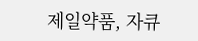제일약품, 자큐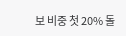보 비중 첫 20% 돌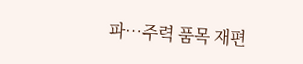파…주력 품목 재편